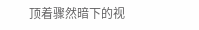顶着骤然暗下的视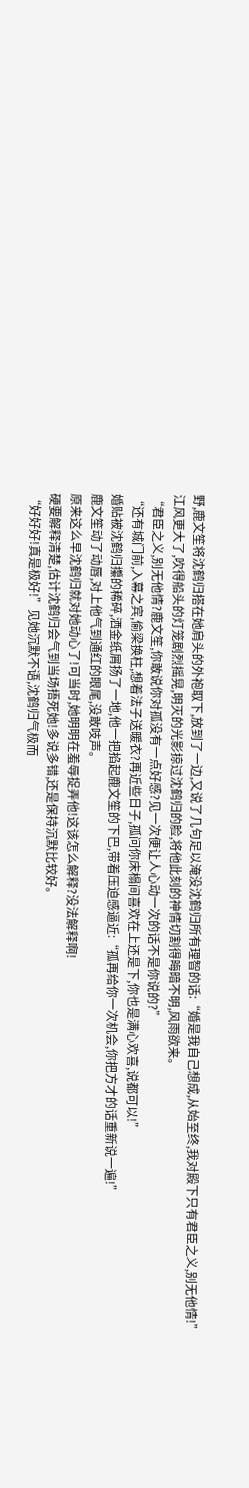野,鹿文笙将沈鹤归搭在她肩头的外袍取下,放到了一边,又说了几句足以淹没沈鹤归所有理智的话:“婚是我自己想成,从始至终,我对殿下只有君臣之义,别无他情!”
江风更大了,吹得船头的灯笼剧烈摇晃,明灭的光影掠过沈鹤归的脸,将他此刻的神情切割得晦暗不明,风雨欲来。
“君臣之义,别无他情?鹿文笙,你敢说你对孤没有一点好感?见一次便让人心动一次的话不是你说的?”
“还有城门前,入幕之宾,偷梁换柱,想着法子送暖衣?再近些日子,孤问你床榻间喜欢在上还是下,你也是满心欢喜,说都可以!”
婚贴被沈鹤归攥的稀碎,洒金纸屑扬了一地,他一把掐起鹿文笙的下巴,带着压迫感逼近:“孤再给你一次机会,你把方才的话重新说一遍!”
鹿文笙动了动唇,对上他气到通红的眼尾,没敢吱声。
原来这么早沈鹤归就对她动心了!可当时,她明明在羞辱捉弄他!这该怎么解释?没法解释啊!
硬要解释清楚,估计沈鹤归会气到当场捂死她!多说多错,还是保持沉默比较好。
“好好好!真是极好!”见她沉默不语,沈鹤归气极而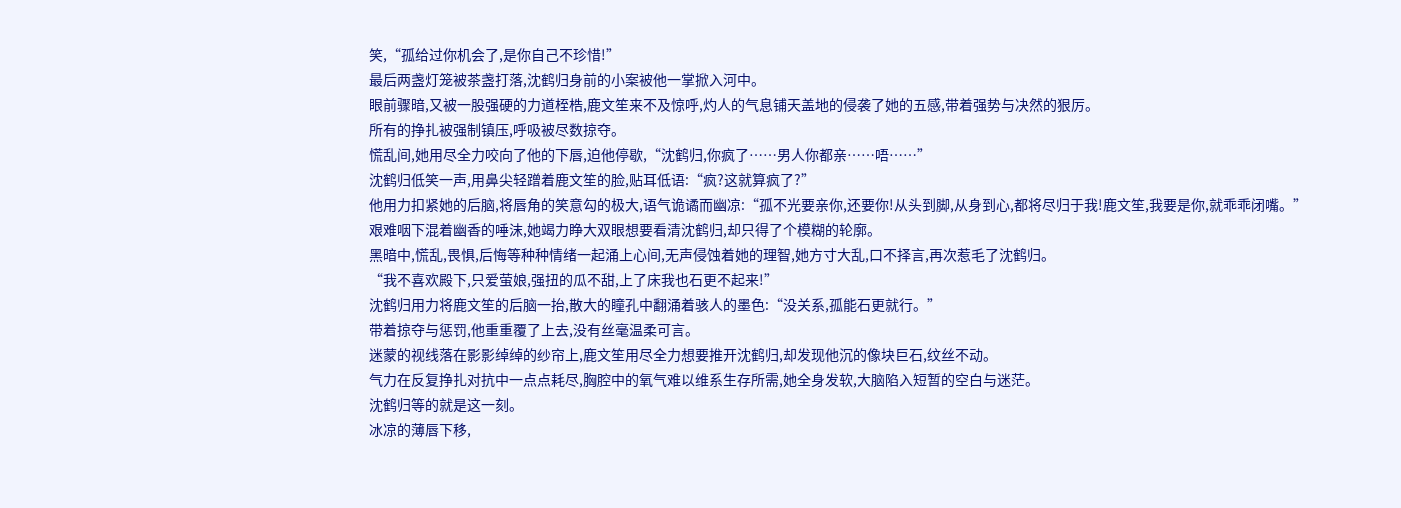笑,“孤给过你机会了,是你自己不珍惜!”
最后两盏灯笼被茶盏打落,沈鹤归身前的小案被他一掌掀入河中。
眼前骤暗,又被一股强硬的力道桎梏,鹿文笙来不及惊呼,灼人的气息铺天盖地的侵袭了她的五感,带着强势与决然的狠厉。
所有的挣扎被强制镇压,呼吸被尽数掠夺。
慌乱间,她用尽全力咬向了他的下唇,迫他停歇,“沈鹤归,你疯了……男人你都亲……唔……”
沈鹤归低笑一声,用鼻尖轻蹭着鹿文笙的脸,贴耳低语:“疯?这就算疯了?”
他用力扣紧她的后脑,将唇角的笑意勾的极大,语气诡谲而幽凉:“孤不光要亲你,还要你!从头到脚,从身到心,都将尽归于我!鹿文笙,我要是你,就乖乖闭嘴。”
艰难咽下混着幽香的唾沫,她竭力睁大双眼想要看清沈鹤归,却只得了个模糊的轮廓。
黑暗中,慌乱,畏惧,后悔等种种情绪一起涌上心间,无声侵蚀着她的理智,她方寸大乱,口不择言,再次惹毛了沈鹤归。
“我不喜欢殿下,只爱萤娘,强扭的瓜不甜,上了床我也石更不起来!”
沈鹤归用力将鹿文笙的后脑一抬,散大的瞳孔中翻涌着骇人的墨色:“没关系,孤能石更就行。”
带着掠夺与惩罚,他重重覆了上去,没有丝毫温柔可言。
迷蒙的视线落在影影绰绰的纱帘上,鹿文笙用尽全力想要推开沈鹤归,却发现他沉的像块巨石,纹丝不动。
气力在反复挣扎对抗中一点点耗尽,胸腔中的氧气难以维系生存所需,她全身发软,大脑陷入短暂的空白与迷茫。
沈鹤归等的就是这一刻。
冰凉的薄唇下移,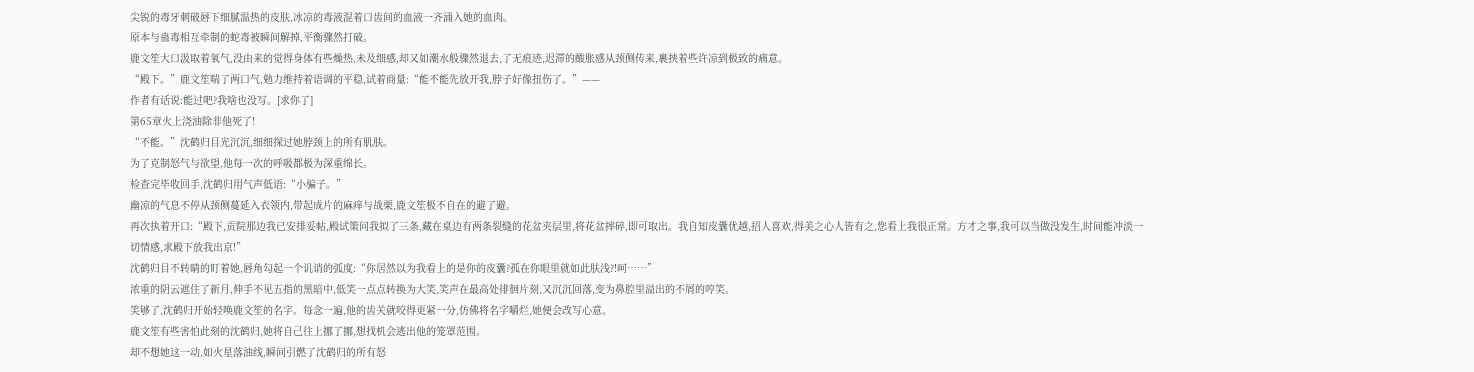尖锐的毒牙刺破唇下细腻温热的皮肤,冰凉的毒液混着口齿间的血液一齐涌入她的血肉。
原本与蛊毒相互牵制的蛇毒被瞬间解掉,平衡骤然打破。
鹿文笙大口汲取着氧气,没由来的觉得身体有些燥热,未及细感,却又如潮水般骤然退去,了无痕迹,迟滞的酸胀感从颈侧传来,裹挟着些许凉到极致的痛意。
“殿下。”鹿文笙喘了两口气,勉力维持着语调的平稳,试着商量:“能不能先放开我,脖子好像扭伤了。”——
作者有话说:能过吧?我啥也没写。[求你了]
第65章火上浇油除非他死了!
“不能。”沈鹤归目光沉沉,细细探过她脖颈上的所有肌肤。
为了克制怒气与欲望,他每一次的呼吸都极为深重绵长。
检查完毕收回手,沈鹤归用气声低语:“小骗子。”
幽凉的气息不停从颈侧蔓延入衣领内,带起成片的麻痒与战栗,鹿文笙极不自在的避了避。
再次执着开口:“殿下,贡院那边我已安排妥帖,殿试策问我拟了三条,藏在桌边有两条裂缝的花盆夹层里,将花盆摔碎,即可取出。我自知皮囊优越,招人喜欢,得美之心人皆有之,您看上我很正常。方才之事,我可以当做没发生,时间能冲淡一切情感,求殿下放我出京!”
沈鹤归目不转睛的盯着她,唇角勾起一个讥诮的弧度:“你居然以为我看上的是你的皮囊?孤在你眼里就如此肤浅?!呵……”
浓重的阴云遮住了新月,伸手不见五指的黑暗中,低笑一点点转换为大笑,笑声在最高处徘徊片刻,又沉沉回落,变为鼻腔里溢出的不屑的哼笑。
笑够了,沈鹤归开始轻唤鹿文笙的名字。每念一遍,他的齿关就咬得更紧一分,仿佛将名字嚼烂,她便会改写心意。
鹿文笙有些害怕此刻的沈鹤归,她将自己往上挪了挪,想找机会逃出他的笼罩范围。
却不想她这一动,如火星落油线,瞬间引燃了沈鹤归的所有怒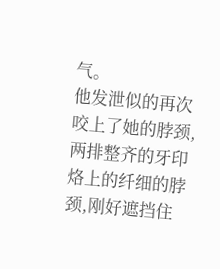气。
他发泄似的再次咬上了她的脖颈,两排整齐的牙印烙上的纤细的脖颈,刚好遮挡住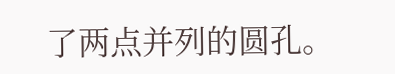了两点并列的圆孔。